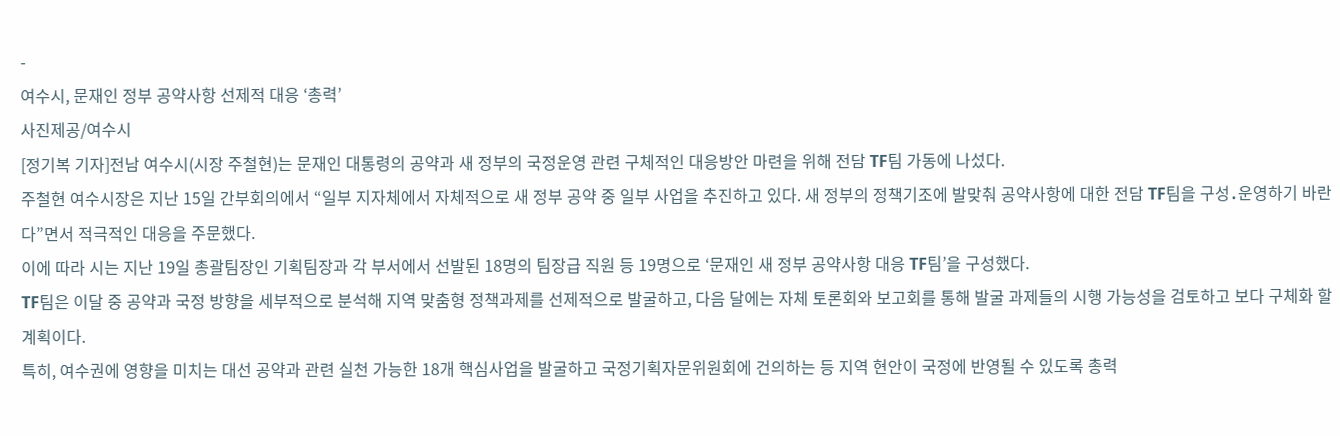-
여수시, 문재인 정부 공약사항 선제적 대응 ‘총력’
사진제공/여수시
[정기복 기자]전남 여수시(시장 주철현)는 문재인 대통령의 공약과 새 정부의 국정운영 관련 구체적인 대응방안 마련을 위해 전담 TF팀 가동에 나섰다.
주철현 여수시장은 지난 15일 간부회의에서 “일부 지자체에서 자체적으로 새 정부 공약 중 일부 사업을 추진하고 있다. 새 정부의 정책기조에 발맞춰 공약사항에 대한 전담 TF팀을 구성․운영하기 바란다”면서 적극적인 대응을 주문했다.
이에 따라 시는 지난 19일 총괄팀장인 기획팀장과 각 부서에서 선발된 18명의 팀장급 직원 등 19명으로 ‘문재인 새 정부 공약사항 대응 TF팀’을 구성했다.
TF팀은 이달 중 공약과 국정 방향을 세부적으로 분석해 지역 맞춤형 정책과제를 선제적으로 발굴하고, 다음 달에는 자체 토론회와 보고회를 통해 발굴 과제들의 시행 가능성을 검토하고 보다 구체화 할 계획이다.
특히, 여수권에 영향을 미치는 대선 공약과 관련 실천 가능한 18개 핵심사업을 발굴하고 국정기획자문위원회에 건의하는 등 지역 현안이 국정에 반영될 수 있도록 총력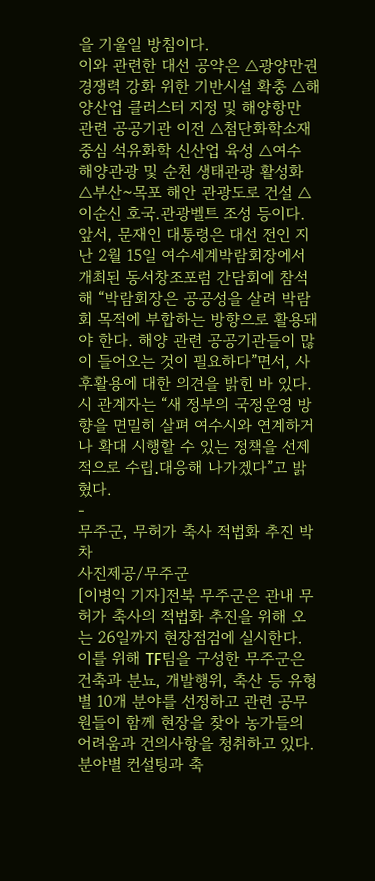을 기울일 방침이다.
이와 관련한 대선 공약은 △광양만권 경쟁력 강화 위한 기반시설 확충 △해양산업 클러스터 지정 및 해양항만 관련 공공기관 이전 △첨단화학소재 중심 석유화학 신산업 육성 △여수 해양관광 및 순천 생태관광 활성화 △부산~목포 해안 관광도로 건설 △이순신 호국.관광벨트 조성 등이다.
앞서, 문재인 대통령은 대선 전인 지난 2월 15일 여수세계박람회장에서 개최된 동서창조포럼 간담회에 참석해 “박람회장은 공공성을 살려 박람회 목적에 부합하는 방향으로 활용돼야 한다. 해양 관련 공공기관들이 많이 들어오는 것이 필요하다”면서, 사후활용에 대한 의견을 밝힌 바 있다.
시 관계자는 “새 정부의 국정운영 방향을 면밀히 살펴 여수시와 연계하거나 확대 시행할 수 있는 정책을 선제적으로 수립․대응해 나가겠다”고 밝혔다.
-
무주군, 무허가 축사 적법화 추진 박차
사진제공/무주군
[이병익 기자]전북 무주군은 관내 무허가 축사의 적법화 추진을 위해 오는 26일까지 현장점검에 실시한다.
이를 위해 TF팀을 구성한 무주군은 건축과 분뇨, 개발행위, 축산 등 유형별 10개 분야를 선정하고 관련 공무원들이 함께 현장을 찾아 농가들의 어려움과 건의사항을 청취하고 있다.
분야별 컨설팅과 축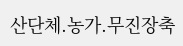산단체.농가.무진장축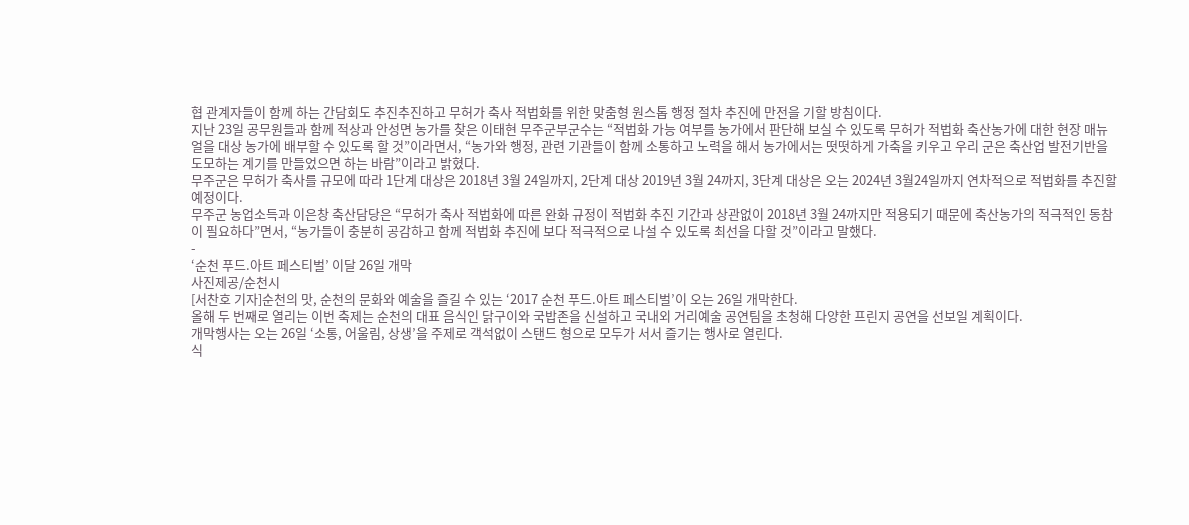협 관계자들이 함께 하는 간담회도 추진추진하고 무허가 축사 적법화를 위한 맞춤형 원스톱 행정 절차 추진에 만전을 기할 방침이다.
지난 23일 공무원들과 함께 적상과 안성면 농가를 찾은 이태현 무주군부군수는 “적법화 가능 여부를 농가에서 판단해 보실 수 있도록 무허가 적법화 축산농가에 대한 현장 매뉴얼을 대상 농가에 배부할 수 있도록 할 것”이라면서, “농가와 행정, 관련 기관들이 함께 소통하고 노력을 해서 농가에서는 떳떳하게 가축을 키우고 우리 군은 축산업 발전기반을 도모하는 계기를 만들었으면 하는 바람”이라고 밝혔다.
무주군은 무허가 축사를 규모에 따라 1단계 대상은 2018년 3월 24일까지, 2단계 대상 2019년 3월 24까지, 3단계 대상은 오는 2024년 3월24일까지 연차적으로 적법화를 추진할 예정이다.
무주군 농업소득과 이은창 축산담당은 “무허가 축사 적법화에 따른 완화 규정이 적법화 추진 기간과 상관없이 2018년 3월 24까지만 적용되기 때문에 축산농가의 적극적인 동참이 필요하다”면서, “농가들이 충분히 공감하고 함께 적법화 추진에 보다 적극적으로 나설 수 있도록 최선을 다할 것”이라고 말했다.
-
‘순천 푸드.아트 페스티벌’ 이달 26일 개막
사진제공/순천시
[서찬호 기자]순천의 맛, 순천의 문화와 예술을 즐길 수 있는 ‘2017 순천 푸드.아트 페스티벌’이 오는 26일 개막한다.
올해 두 번째로 열리는 이번 축제는 순천의 대표 음식인 닭구이와 국밥존을 신설하고 국내외 거리예술 공연팀을 초청해 다양한 프린지 공연을 선보일 계획이다.
개막행사는 오는 26일 ‘소통, 어울림, 상생’을 주제로 객석없이 스탠드 형으로 모두가 서서 즐기는 행사로 열린다.
식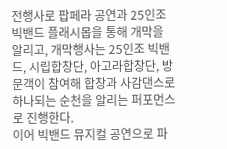전행사로 팝페라 공연과 25인조 빅밴드 플래시몹을 통해 개막을 알리고, 개막행사는 25인조 빅밴드, 시립합창단, 아고라합창단, 방문객이 참여해 합창과 사감댄스로 하나되는 순천을 알리는 퍼포먼스로 진행한다.
이어 빅밴드 뮤지컬 공연으로 파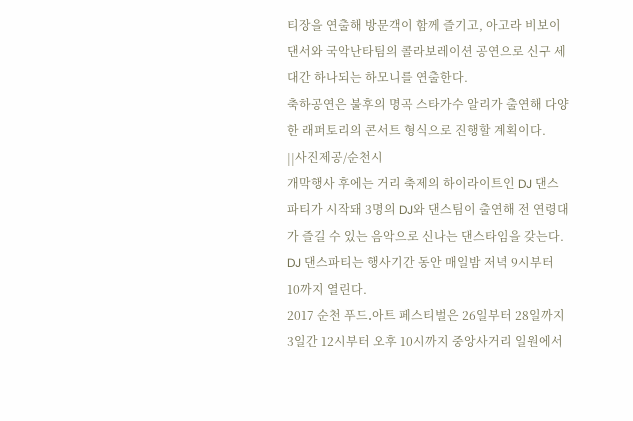티장을 연출해 방문객이 함께 즐기고, 아고라 비보이 댄서와 국악난타팀의 콜라보레이션 공연으로 신구 세대간 하나되는 하모니를 연출한다.
축하공연은 불후의 명곡 스타가수 알리가 출연해 다양한 래퍼토리의 콘서트 형식으로 진행할 계획이다.
||사진제공/순천시
개막행사 후에는 거리 축제의 하이라이트인 DJ 댄스파티가 시작돼 3명의 DJ와 댄스팀이 출연해 전 연령대가 즐길 수 있는 음악으로 신나는 댄스타임을 갖는다. DJ 댄스파티는 행사기간 동안 매일밤 저녁 9시부터 10까지 열린다.
2017 순천 푸드․아트 페스티벌은 26일부터 28일까지 3일간 12시부터 오후 10시까지 중앙사거리 일원에서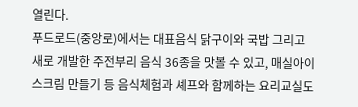열린다.
푸드로드(중앙로)에서는 대표음식 닭구이와 국밥 그리고 새로 개발한 주전부리 음식 36종을 맛볼 수 있고, 매실아이스크림 만들기 등 음식체험과 셰프와 함께하는 요리교실도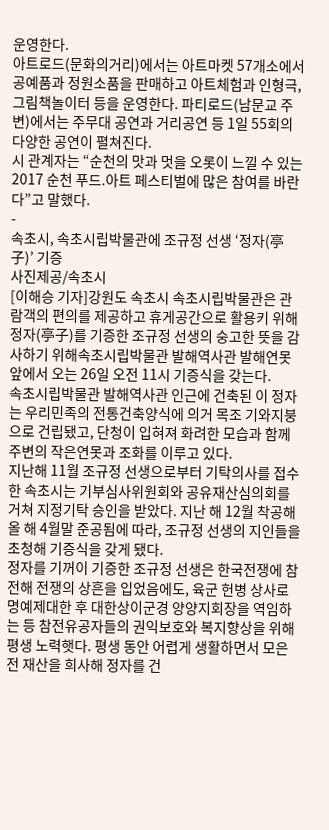운영한다.
아트로드(문화의거리)에서는 아트마켓 57개소에서 공예품과 정원소품을 판매하고 아트체험과 인형극, 그림책놀이터 등을 운영한다. 파티로드(남문교 주변)에서는 주무대 공연과 거리공연 등 1일 55회의 다양한 공연이 펼쳐진다.
시 관계자는 “순천의 맛과 멋을 오롯이 느낄 수 있는 2017 순천 푸드.아트 페스티벌에 많은 참여를 바란다”고 말했다.
-
속초시, 속초시립박물관에 조규정 선생 ‘정자(亭子)’ 기증
사진제공/속초시
[이해승 기자]강원도 속초시 속초시립박물관은 관람객의 편의를 제공하고 휴게공간으로 활용키 위해 정자(亭子)를 기증한 조규정 선생의 숭고한 뜻을 감사하기 위해속초시립박물관 발해역사관 발해연못 앞에서 오는 26일 오전 11시 기증식을 갖는다.
속초시립박물관 발해역사관 인근에 건축된 이 정자는 우리민족의 전통건축양식에 의거 목조 기와지붕으로 건립됐고, 단청이 입혀져 화려한 모습과 함께 주변의 작은연못과 조화를 이루고 있다.
지난해 11월 조규정 선생으로부터 기탁의사를 접수한 속초시는 기부심사위원회와 공유재산심의회를 거쳐 지정기탁 승인을 받았다. 지난 해 12월 착공해 올 해 4월말 준공됨에 따라, 조규정 선생의 지인들을 초청해 기증식을 갖게 됐다.
정자를 기꺼이 기증한 조규정 선생은 한국전쟁에 참전해 전쟁의 상흔을 입었음에도, 육군 헌병 상사로 명예제대한 후 대한상이군경 양양지회장을 역임하는 등 참전유공자들의 권익보호와 복지향상을 위해 평생 노력햇다. 평생 동안 어렵게 생활하면서 모은 전 재산을 희사해 정자를 건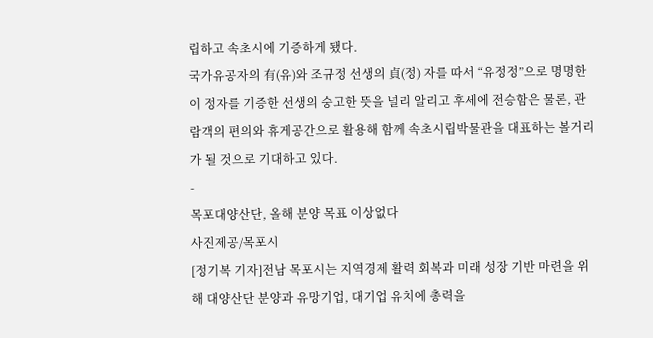립하고 속초시에 기증하게 됐다.
국가유공자의 有(유)와 조규정 선생의 貞(정) 자를 따서 “유정정”으로 명명한 이 정자를 기증한 선생의 숭고한 뜻을 널리 알리고 후세에 전승함은 물론, 관람객의 편의와 휴게공간으로 활용해 함께 속초시립박물관을 대표하는 볼거리가 될 것으로 기대하고 있다.
-
목포대양산단, 올해 분양 목표 이상없다
사진제공/목포시
[정기복 기자]전남 목포시는 지역경제 활력 회복과 미래 성장 기반 마련을 위해 대양산단 분양과 유망기업, 대기업 유치에 총력을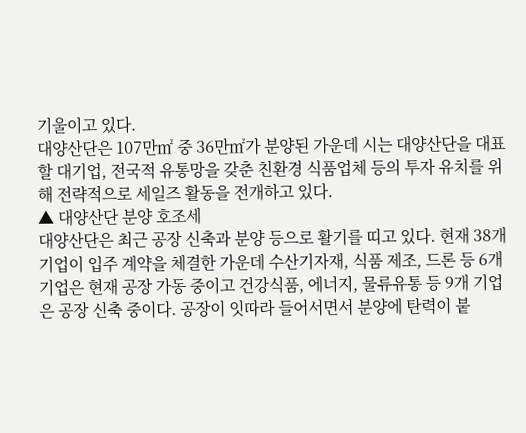기울이고 있다.
대양산단은 107만㎡ 중 36만㎡가 분양된 가운데 시는 대양산단을 대표할 대기업, 전국적 유통망을 갖춘 친환경 식품업체 등의 투자 유치를 위해 전략적으로 세일즈 활동을 전개하고 있다.
▲ 대양산단 분양 호조세
대양산단은 최근 공장 신축과 분양 등으로 활기를 띠고 있다. 현재 38개 기업이 입주 계약을 체결한 가운데 수산기자재, 식품 제조, 드론 등 6개 기업은 현재 공장 가동 중이고 건강식품, 에너지, 물류유통 등 9개 기업은 공장 신축 중이다. 공장이 잇따라 들어서면서 분양에 탄력이 붙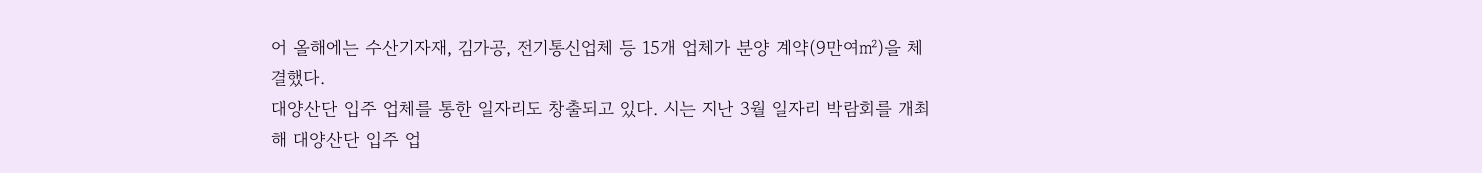어 올해에는 수산기자재, 김가공, 전기통신업체 등 15개 업체가 분양 계약(9만여㎡)을 체결했다.
대양산단 입주 업체를 통한 일자리도 창출되고 있다. 시는 지난 3월 일자리 박람회를 개최해 대양산단 입주 업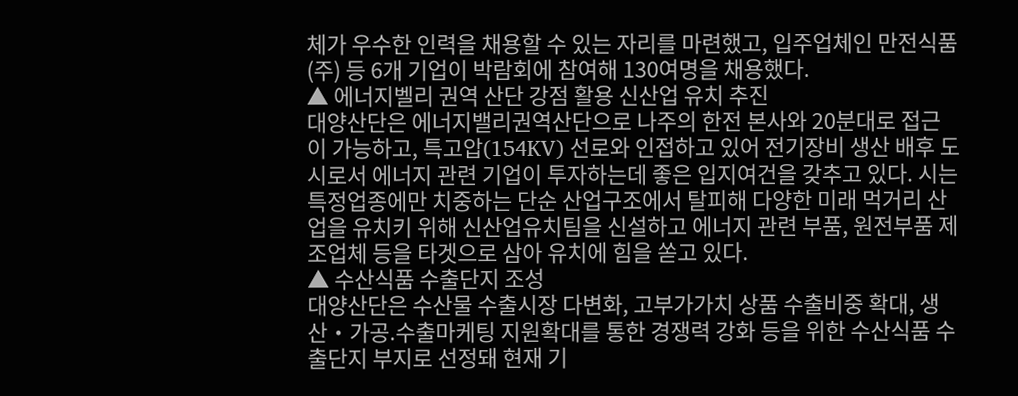체가 우수한 인력을 채용할 수 있는 자리를 마련했고, 입주업체인 만전식품(주) 등 6개 기업이 박람회에 참여해 130여명을 채용했다.
▲ 에너지벨리 권역 산단 강점 활용 신산업 유치 추진
대양산단은 에너지밸리권역산단으로 나주의 한전 본사와 20분대로 접근이 가능하고, 특고압(154KV) 선로와 인접하고 있어 전기장비 생산 배후 도시로서 에너지 관련 기업이 투자하는데 좋은 입지여건을 갖추고 있다. 시는 특정업종에만 치중하는 단순 산업구조에서 탈피해 다양한 미래 먹거리 산업을 유치키 위해 신산업유치팀을 신설하고 에너지 관련 부품, 원전부품 제조업체 등을 타겟으로 삼아 유치에 힘을 쏟고 있다.
▲ 수산식품 수출단지 조성
대양산단은 수산물 수출시장 다변화, 고부가가치 상품 수출비중 확대, 생산‧가공.수출마케팅 지원확대를 통한 경쟁력 강화 등을 위한 수산식품 수출단지 부지로 선정돼 현재 기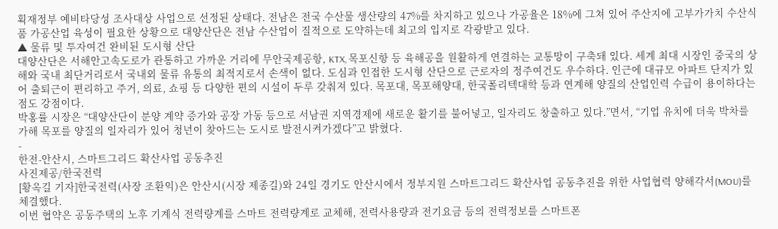획재정부 예비타당성 조사대상 사업으로 선정된 상태다. 전남은 전국 수산물 생산량의 47%를 차지하고 있으나 가공율은 18%에 그쳐 있어 주산지에 고부가가치 수산식품 가공산업 육성이 필요한 상황으로 대양산단은 전남 수산업이 질적으로 도약하는데 최고의 입지로 각광받고 있다.
▲ 물류 및 투자여건 완비된 도시형 산단
대양산단은 서해안고속도로가 관통하고 가까운 거리에 무안국제공항, KTX, 목포신항 등 육해공을 원활하게 연결하는 교통망이 구축돼 있다. 세계 최대 시장인 중국의 상해와 국내 최단거리로서 국내외 물류 유통의 최적지로서 손색이 없다. 도심과 인접한 도시형 산단으로 근로자의 정주여건도 우수하다. 인근에 대규모 아파트 단지가 있어 출퇴근이 편리하고 주거, 의료, 쇼핑 등 다양한 편의 시설이 두루 갖춰져 있다. 목포대, 목포해양대, 한국폴리텍대학 등과 연계해 양질의 산업인력 수급이 용이하다는 점도 강점이다.
박홍률 시장은 “대양산단이 분양 계약 증가와 공장 가동 등으로 서남권 지역경제에 새로운 활기를 불어넣고, 일자리도 창출하고 있다.”면서, “기업 유치에 더욱 박차를 가해 목포를 양질의 일자리가 있어 청년이 찾아드는 도시로 발전시켜가겠다”고 밝혔다.
-
한전-안산시, 스마트그리드 확산사업 공동추진
사진제공/한국전력
[황옥길 기자]한국전력(사장 조환익)은 안산시(시장 제종길)와 24일 경기도 안산시에서 정부지원 스마트그리드 확산사업 공동추진을 위한 사업협력 양해각서(MOU)를 체결했다.
이번 협약은 공동주택의 노후 기계식 전력량계를 스마트 전력량계로 교체해, 전력사용량과 전기요금 등의 전력정보를 스마트폰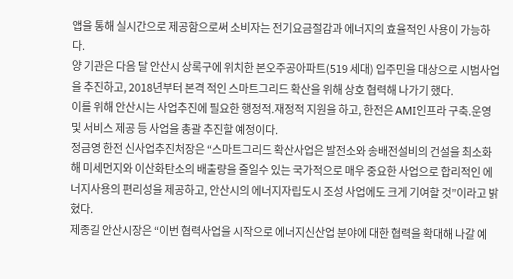앱을 통해 실시간으로 제공함으로써 소비자는 전기요금절감과 에너지의 효율적인 사용이 가능하다.
양 기관은 다음 달 안산시 상록구에 위치한 본오주공아파트(519 세대) 입주민을 대상으로 시범사업을 추진하고, 2018년부터 본격 적인 스마트그리드 확산을 위해 상호 협력해 나가기 했다.
이를 위해 안산시는 사업추진에 필요한 행정적.재정적 지원을 하고, 한전은 AMI인프라 구축.운영 및 서비스 제공 등 사업을 총괄 추진할 예정이다.
정금영 한전 신사업추진처장은 “스마트그리드 확산사업은 발전소와 송배전설비의 건설을 최소화해 미세먼지와 이산화탄소의 배출량을 줄일수 있는 국가적으로 매우 중요한 사업으로 합리적인 에너지사용의 편리성을 제공하고, 안산시의 에너지자립도시 조성 사업에도 크게 기여할 것”이라고 밝혔다.
제종길 안산시장은 “이번 협력사업을 시작으로 에너지신산업 분야에 대한 협력을 확대해 나갈 예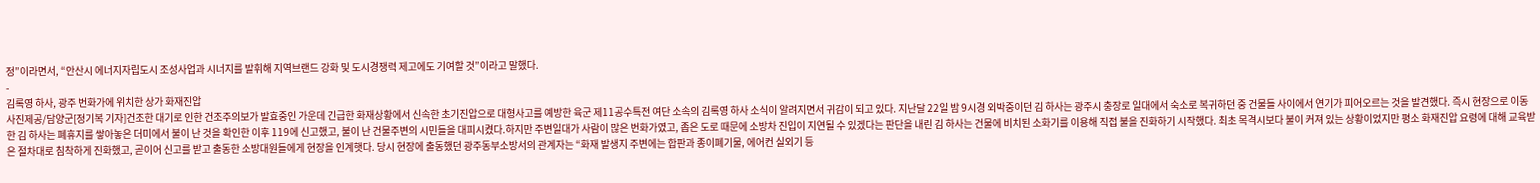정”이라면서, “안산시 에너지자립도시 조성사업과 시너지를 발휘해 지역브랜드 강화 및 도시경쟁력 제고에도 기여할 것”이라고 말했다.
-
김록영 하사, 광주 번화가에 위치한 상가 화재진압
사진제공/담양군[정기복 기자]건조한 대기로 인한 건조주의보가 발효중인 가운데 긴급한 화재상황에서 신속한 초기진압으로 대형사고를 예방한 육군 제11공수특전 여단 소속의 김록영 하사 소식이 알려지면서 귀감이 되고 있다. 지난달 22일 밤 9시경 외박중이던 김 하사는 광주시 충장로 일대에서 숙소로 복귀하던 중 건물들 사이에서 연기가 피어오르는 것을 발견했다. 즉시 현장으로 이동한 김 하사는 폐휴지를 쌓아놓은 더미에서 불이 난 것을 확인한 이후 119에 신고했고, 불이 난 건물주변의 시민들을 대피시켰다.하지만 주변일대가 사람이 많은 번화가였고, 좁은 도로 때문에 소방차 진입이 지연될 수 있겠다는 판단을 내린 김 하사는 건물에 비치된 소화기를 이용해 직접 불을 진화하기 시작했다. 최초 목격시보다 불이 커져 있는 상황이었지만 평소 화재진압 요령에 대해 교육받은 절차대로 침착하게 진화했고, 곧이어 신고를 받고 출동한 소방대원들에게 현장을 인계햇다. 당시 현장에 출동했던 광주동부소방서의 관계자는 “화재 발생지 주변에는 합판과 종이폐기물, 에어컨 실외기 등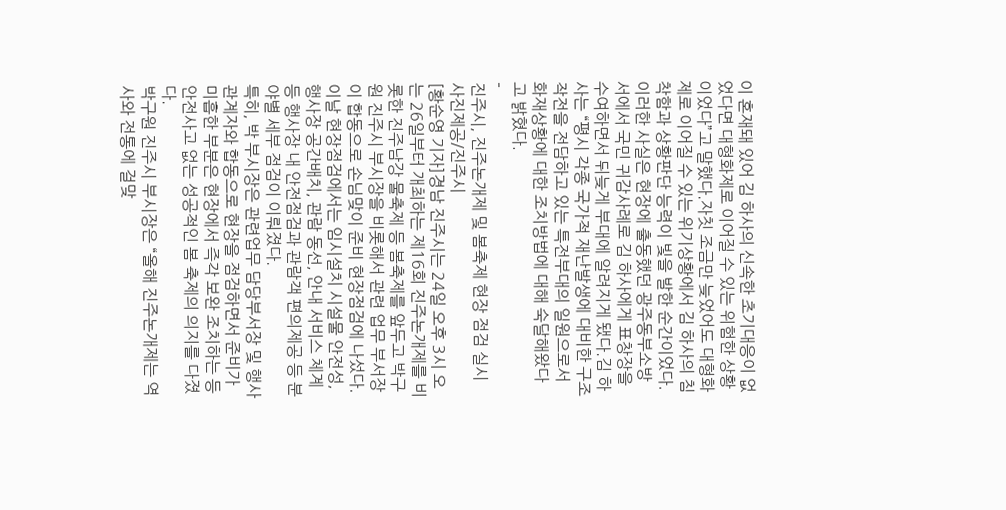이 혼재돼 있어 김 하사의 신속한 초기대응이 없었다면 대형화제로 이어질 수 있는 위험한 상황이었다”고 말했다.자칫 조금만 늦었어도 대형화제로 이어질 수 있는 위기상황에서 김 하사의 침착함과 상황판단 능력이 빛을 발한 순간이었다. 이러한 사실은 현장에 출동했던 광주동부소방서에서 국민 귀감사례로 김 하사에게 표창장을 수여하면서 뒤늦게 부대에 알려지게 됐다.김 하사는 “평시 각종 국가적 재난발생에 대비한 구조작전을 전담하고 있는 특전부대의 일원으로서 화재상황에 대한 조치방법에 대해 숙달해왔다고 밝혔다.
-
진주시, 진주논개제 및 봄축제 현장 점검 실시
사진제공/진주시
[황순영 기자]경남 진주시는 24일 오후 3시 오는 26일부터 개최하는 제16회 진주논개제를 비롯한 진주남강 물축제 등 봄축제를 앞두고 박구원 진주시 부시장을 비롯해서 관련 업무 부서장이 합동으로 손님맞이 준비 현장점검에 나섰다.
이날 현장점검에서는 임시설치 시설물 안전성, 행사장 공간배치, 관람 동선, 안내 서비스 체계 등 행사장 내 안전점검과 관람객 편의제공 등 분야별 세부 점검이 이뤄졌다.
특히, 박 부시장은 관련업무 담당부서장 및 행사관계자와 합동으로 현장을 점검하면서 준비가 미흡한 부분은 현장에서 즉각 보완 조치하는 등 안전사고 없는 성공적인 봄 축제의 의지를 다졌다.
박구원 진주시 부시장은 “올해 진주논개제는 역사와 전통에 걸맞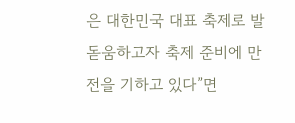은 대한민국 대표 축제로 발돋움하고자 축제 준비에 만전을 기하고 있다”면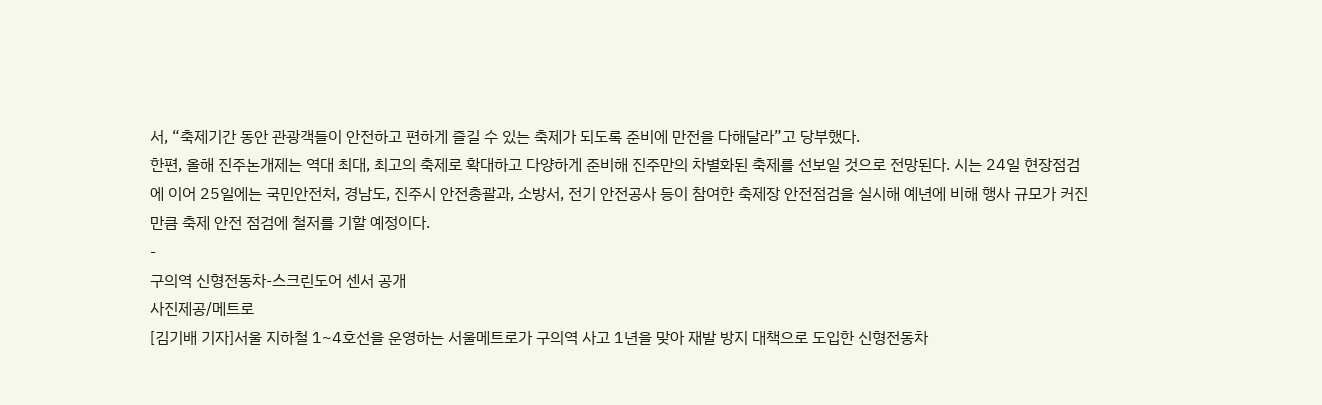서, “축제기간 동안 관광객들이 안전하고 편하게 즐길 수 있는 축제가 되도록 준비에 만전을 다해달라”고 당부했다.
한편, 올해 진주논개제는 역대 최대, 최고의 축제로 확대하고 다양하게 준비해 진주만의 차별화된 축제를 선보일 것으로 전망된다. 시는 24일 현장점검에 이어 25일에는 국민안전처, 경남도, 진주시 안전총괄과, 소방서, 전기 안전공사 등이 참여한 축제장 안전점검을 실시해 예년에 비해 행사 규모가 커진 만큼 축제 안전 점검에 철저를 기할 예정이다.
-
구의역 신형전동차-스크린도어 센서 공개
사진제공/메트로
[김기배 기자]서울 지하철 1~4호선을 운영하는 서울메트로가 구의역 사고 1년을 맞아 재발 방지 대책으로 도입한 신형전동차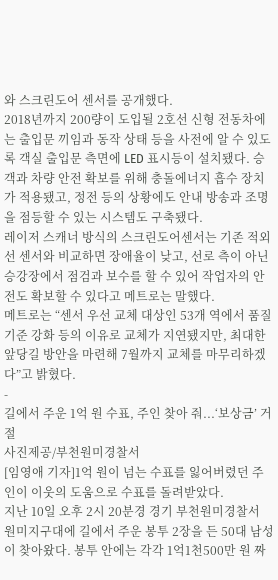와 스크린도어 센서를 공개했다.
2018년까지 200량이 도입될 2호선 신형 전동차에는 출입문 끼임과 동작 상태 등을 사전에 알 수 있도록 객실 출입문 측면에 LED 표시등이 설치됐다. 승객과 차량 안전 확보를 위해 충돌에너지 흡수 장치가 적용됐고, 정전 등의 상황에도 안내 방송과 조명을 점등할 수 있는 시스템도 구축됐다.
레이저 스캐너 방식의 스크린도어센서는 기존 적외선 센서와 비교하면 장애율이 낮고, 선로 측이 아닌 승강장에서 점검과 보수를 할 수 있어 작업자의 안전도 확보할 수 있다고 메트로는 말했다.
메트로는 “센서 우선 교체 대상인 53개 역에서 품질 기준 강화 등의 이유로 교체가 지연됐지만, 최대한 앞당길 방안을 마련해 7월까지 교체를 마무리하겠다”고 밝혔다.
-
길에서 주운 1억 원 수표, 주인 찾아 줘...‘보상금’ 거절
사진제공/부천원미경찰서
[임영애 기자]1억 원이 넘는 수표를 잃어버렸던 주인이 이웃의 도움으로 수표를 돌려받았다.
지난 10일 오후 2시 20분경 경기 부천원미경찰서 원미지구대에 길에서 주운 봉투 2장을 든 50대 남성이 찾아왔다. 봉투 안에는 각각 1억1천500만 원 짜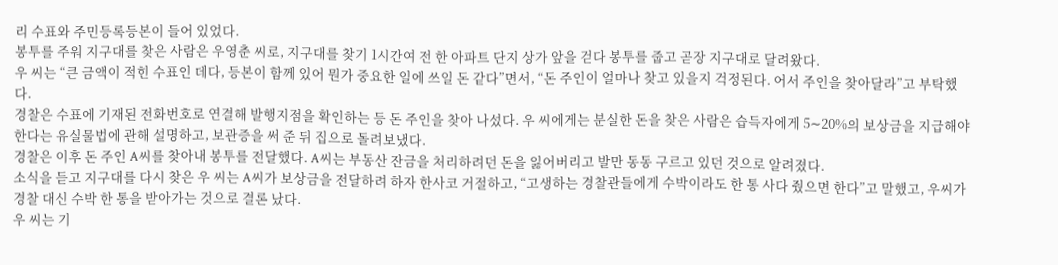리 수표와 주민등록등본이 들어 있었다.
봉투를 주워 지구대를 찾은 사람은 우영춘 씨로, 지구대를 찾기 1시간여 전 한 아파트 단지 상가 앞을 걷다 봉투를 줍고 곧장 지구대로 달려왔다.
우 씨는 “큰 금액이 적힌 수표인 데다, 등본이 함께 있어 뭔가 중요한 일에 쓰일 돈 같다”면서, “돈 주인이 얼마나 찾고 있을지 걱정된다. 어서 주인을 찾아달라”고 부탁했다.
경찰은 수표에 기재된 전화번호로 연결해 발행지점을 확인하는 등 돈 주인을 찾아 나섰다. 우 씨에게는 분실한 돈을 찾은 사람은 습득자에게 5∼20%의 보상금을 지급해야 한다는 유실물법에 관해 설명하고, 보관증을 써 준 뒤 집으로 돌려보냈다.
경찰은 이후 돈 주인 A씨를 찾아내 봉투를 전달했다. A씨는 부동산 잔금을 처리하려던 돈을 잃어버리고 발만 동동 구르고 있던 것으로 알려졌다.
소식을 듣고 지구대를 다시 찾은 우 씨는 A씨가 보상금을 전달하려 하자 한사코 거절하고, “고생하는 경찰관들에게 수박이라도 한 통 사다 줬으면 한다”고 말했고, 우씨가 경찰 대신 수박 한 통을 받아가는 것으로 결론 났다.
우 씨는 기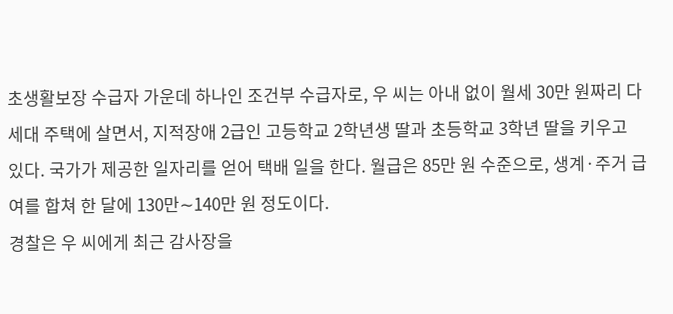초생활보장 수급자 가운데 하나인 조건부 수급자로, 우 씨는 아내 없이 월세 30만 원짜리 다세대 주택에 살면서, 지적장애 2급인 고등학교 2학년생 딸과 초등학교 3학년 딸을 키우고 있다. 국가가 제공한 일자리를 얻어 택배 일을 한다. 월급은 85만 원 수준으로, 생계·주거 급여를 합쳐 한 달에 130만∼140만 원 정도이다.
경찰은 우 씨에게 최근 감사장을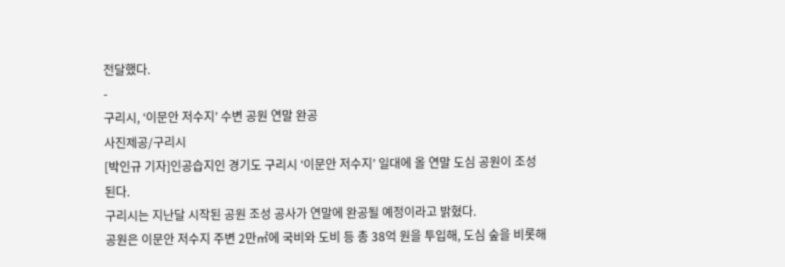전달했다.
-
구리시, ‘이문안 저수지’ 수변 공원 연말 완공
사진제공/구리시
[박인규 기자]인공습지인 경기도 구리시 ‘이문안 저수지’ 일대에 올 연말 도심 공원이 조성된다.
구리시는 지난달 시작된 공원 조성 공사가 연말에 완공될 예정이라고 밝혔다.
공원은 이문안 저수지 주변 2만㎡에 국비와 도비 등 총 38억 원을 투입해, 도심 숲을 비롯해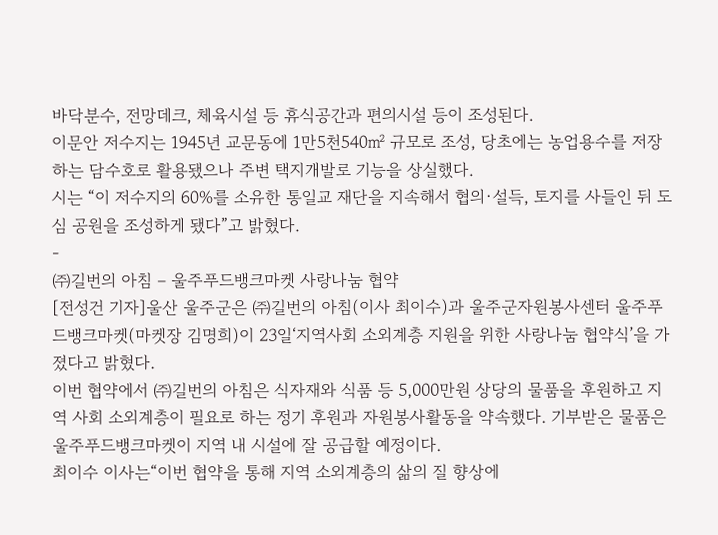바닥분수, 전망데크, 체육시설 등 휴식공간과 편의시설 등이 조성된다.
이문안 저수지는 1945년 교문동에 1만5천540㎡ 규모로 조성, 당초에는 농업용수를 저장하는 담수호로 활용됐으나 주변 택지개발로 기능을 상실했다.
시는 “이 저수지의 60%를 소유한 통일교 재단을 지속해서 협의·설득, 토지를 사들인 뒤 도심 공원을 조성하게 됐다”고 밝혔다.
-
㈜길번의 아침 – 울주푸드뱅크마켓 사랑나눔 협약
[전성건 기자]울산 울주군은 ㈜길번의 아침(이사 최이수)과 울주군자원봉사센터 울주푸드뱅크마켓(마켓장 김명희)이 23일‘지역사회 소외계층 지원을 위한 사랑나눔 협약식’을 가졌다고 밝혔다.
이번 협약에서 ㈜길번의 아침은 식자재와 식품 등 5,000만원 상당의 물품을 후원하고 지역 사회 소외계층이 필요로 하는 정기 후원과 자원봉사활동을 약속했다. 기부받은 물품은 울주푸드뱅크마켓이 지역 내 시설에 잘 공급할 예정이다.
최이수 이사는“이번 협약을 통해 지역 소외계층의 삶의 질 향상에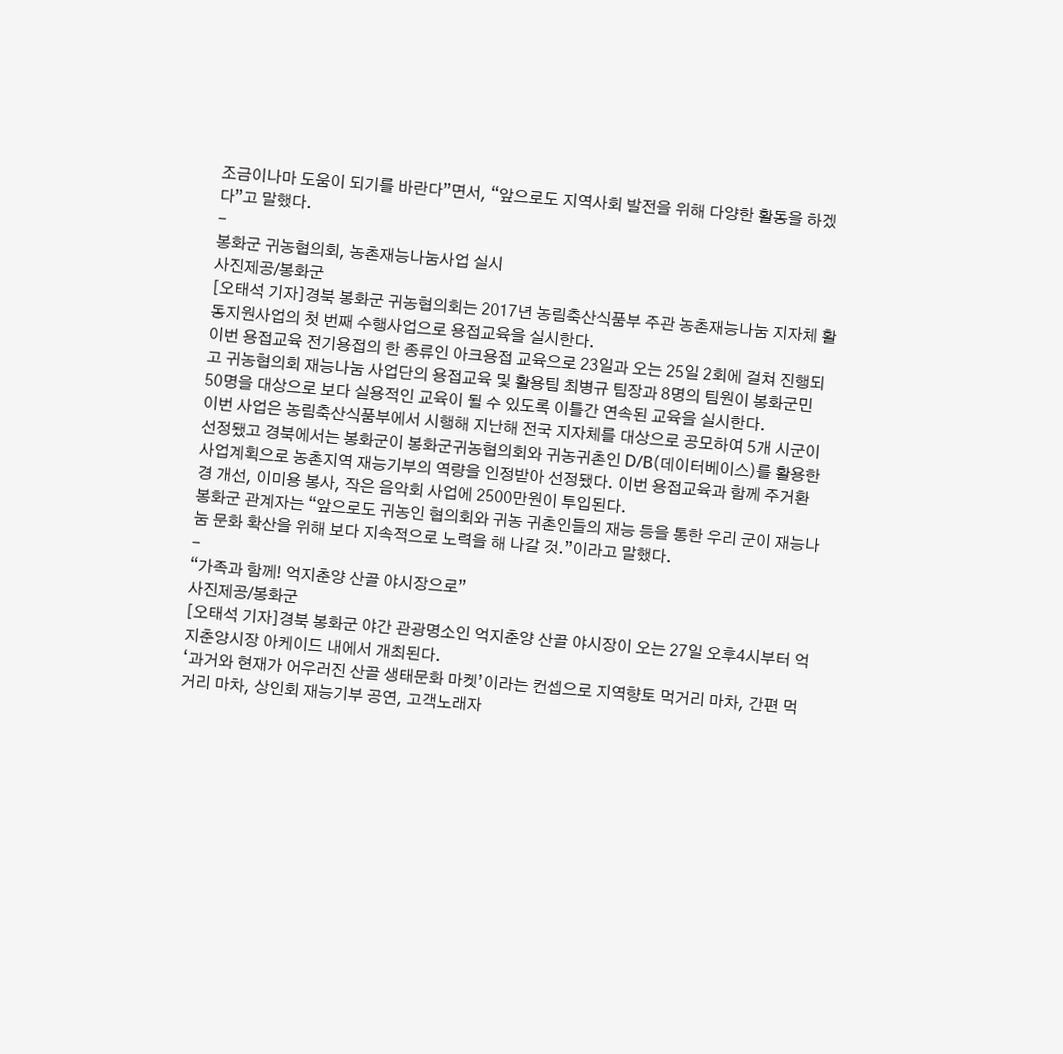조금이나마 도움이 되기를 바란다”면서, “앞으로도 지역사회 발전을 위해 다양한 활동을 하겠다”고 말했다.
-
봉화군 귀농협의회, 농촌재능나눔사업 실시
사진제공/봉화군
[오태석 기자]경북 봉화군 귀농협의회는 2017년 농림축산식품부 주관 농촌재능나눔 지자체 활동지원사업의 첫 번째 수행사업으로 용접교육을 실시한다.
이번 용접교육 전기용접의 한 종류인 아크용접 교육으로 23일과 오는 25일 2회에 걸쳐 진행되고 귀농협의회 재능나눔 사업단의 용접교육 및 활용팀 최병규 팀장과 8명의 팀원이 봉화군민 50명을 대상으로 보다 실용적인 교육이 될 수 있도록 이틀간 연속된 교육을 실시한다.
이번 사업은 농림축산식품부에서 시행해 지난해 전국 지자체를 대상으로 공모하여 5개 시군이 선정됐고 경북에서는 봉화군이 봉화군귀농협의회와 귀농귀촌인 D/B(데이터베이스)를 활용한 사업계획으로 농촌지역 재능기부의 역량을 인정받아 선정됐다. 이번 용접교육과 함께 주거환경 개선, 이미용 봉사, 작은 음악회 사업에 2500만원이 투입된다.
봉화군 관계자는 “앞으로도 귀농인 협의회와 귀농 귀촌인들의 재능 등을 통한 우리 군이 재능나눔 문화 확산을 위해 보다 지속적으로 노력을 해 나갈 것.”이라고 말했다.
-
“가족과 함께! 억지춘양 산골 야시장으로”
사진제공/봉화군
[오태석 기자]경북 봉화군 야간 관광명소인 억지춘양 산골 야시장이 오는 27일 오후4시부터 억지춘양시장 아케이드 내에서 개최된다.
‘과거와 현재가 어우러진 산골 생태문화 마켓’이라는 컨셉으로 지역향토 먹거리 마차, 간편 먹거리 마차, 상인회 재능기부 공연, 고객노래자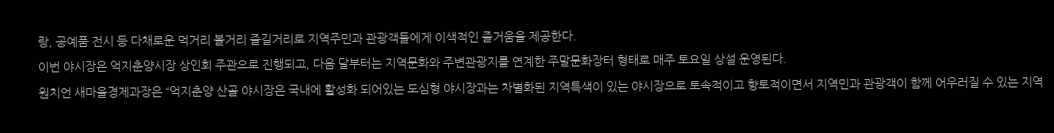랑, 공예품 전시 등 다채로운 먹거리 볼거리 즐길거리로 지역주민과 관광객들에게 이색적인 즐거움을 제공한다.
이번 야시장은 억지춘양시장 상인회 주관으로 진행되고, 다음 달부터는 지역문화와 주변관광지를 연계한 주말문화장터 형태로 매주 토요일 상설 운영된다.
원치언 새마을경제과장은 “억지춘양 산골 야시장은 국내에 활성화 되어있는 도심형 야시장과는 차별화된 지역특색이 있는 야시장으로 토속적이고 향토적이면서 지역민과 관광객이 함께 어우러질 수 있는 지역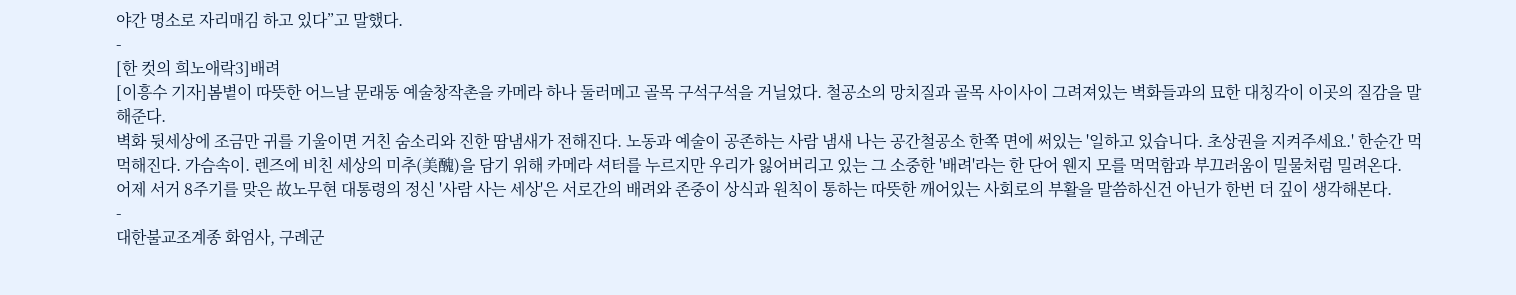야간 명소로 자리매김 하고 있다”고 말했다.
-
[한 컷의 희노애락3]배려
[이흥수 기자]봄볕이 따뜻한 어느날 문래동 예술창작촌을 카메라 하나 둘러메고 골목 구석구석을 거닐었다. 철공소의 망치질과 골목 사이사이 그려져있는 벽화들과의 묘한 대칭각이 이곳의 질감을 말해준다.
벽화 뒷세상에 조금만 귀를 기울이면 거친 숨소리와 진한 땀냄새가 전해진다. 노동과 예술이 공존하는 사람 냄새 나는 공간철공소 한쪽 면에 써있는 '일하고 있습니다. 초상권을 지켜주세요.' 한순간 먹먹해진다. 가슴속이. 렌즈에 비친 세상의 미추(美醜)을 담기 위해 카메라 셔터를 누르지만 우리가 잃어버리고 있는 그 소중한 '배려'라는 한 단어 웬지 모를 먹먹함과 부끄러움이 밀물처럼 밀려온다.
어제 서거 8주기를 맞은 故노무현 대통령의 정신 '사람 사는 세상'은 서로간의 배려와 존중이 상식과 원칙이 통하는 따뜻한 깨어있는 사회로의 부활을 말씀하신건 아닌가 한번 더 깊이 생각해본다.
-
대한불교조계종 화엄사, 구례군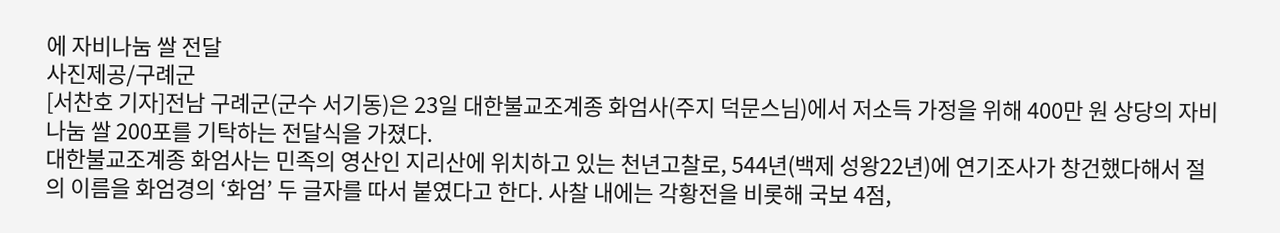에 자비나눔 쌀 전달
사진제공/구례군
[서찬호 기자]전남 구례군(군수 서기동)은 23일 대한불교조계종 화엄사(주지 덕문스님)에서 저소득 가정을 위해 400만 원 상당의 자비나눔 쌀 200포를 기탁하는 전달식을 가졌다.
대한불교조계종 화엄사는 민족의 영산인 지리산에 위치하고 있는 천년고찰로, 544년(백제 성왕22년)에 연기조사가 창건했다해서 절의 이름을 화엄경의 ‘화엄’ 두 글자를 따서 붙였다고 한다. 사찰 내에는 각황전을 비롯해 국보 4점,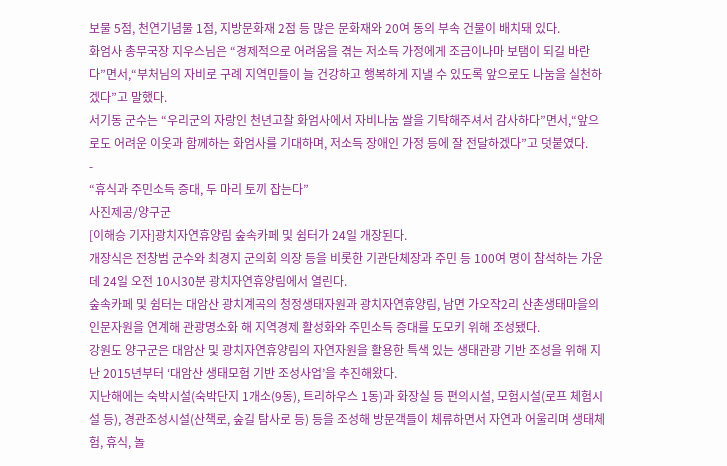보물 5점, 천연기념물 1점, 지방문화재 2점 등 많은 문화재와 20여 동의 부속 건물이 배치돼 있다.
화엄사 총무국장 지우스님은 “경제적으로 어려움을 겪는 저소득 가정에게 조금이나마 보탬이 되길 바란다”면서,“부처님의 자비로 구례 지역민들이 늘 건강하고 행복하게 지낼 수 있도록 앞으로도 나눔을 실천하겠다”고 말했다.
서기동 군수는 “우리군의 자랑인 천년고찰 화엄사에서 자비나눔 쌀을 기탁해주셔서 감사하다”면서,“앞으로도 어려운 이웃과 함께하는 화엄사를 기대하며, 저소득 장애인 가정 등에 잘 전달하겠다”고 덧붙였다.
-
“휴식과 주민소득 증대, 두 마리 토끼 잡는다”
사진제공/양구군
[이해승 기자]광치자연휴양림 숲속카페 및 쉼터가 24일 개장된다.
개장식은 전창범 군수와 최경지 군의회 의장 등을 비롯한 기관단체장과 주민 등 100여 명이 참석하는 가운데 24일 오전 10시30분 광치자연휴양림에서 열린다.
숲속카페 및 쉼터는 대암산 광치계곡의 청정생태자원과 광치자연휴양림, 남면 가오작2리 산촌생태마을의 인문자원을 연계해 관광명소화 해 지역경제 활성화와 주민소득 증대를 도모키 위해 조성됐다.
강원도 양구군은 대암산 및 광치자연휴양림의 자연자원을 활용한 특색 있는 생태관광 기반 조성을 위해 지난 2015년부터 ‘대암산 생태모험 기반 조성사업’을 추진해왔다.
지난해에는 숙박시설(숙박단지 1개소(9동), 트리하우스 1동)과 화장실 등 편의시설, 모험시설(로프 체험시설 등), 경관조성시설(산책로, 숲길 탐사로 등) 등을 조성해 방문객들이 체류하면서 자연과 어울리며 생태체험, 휴식, 놀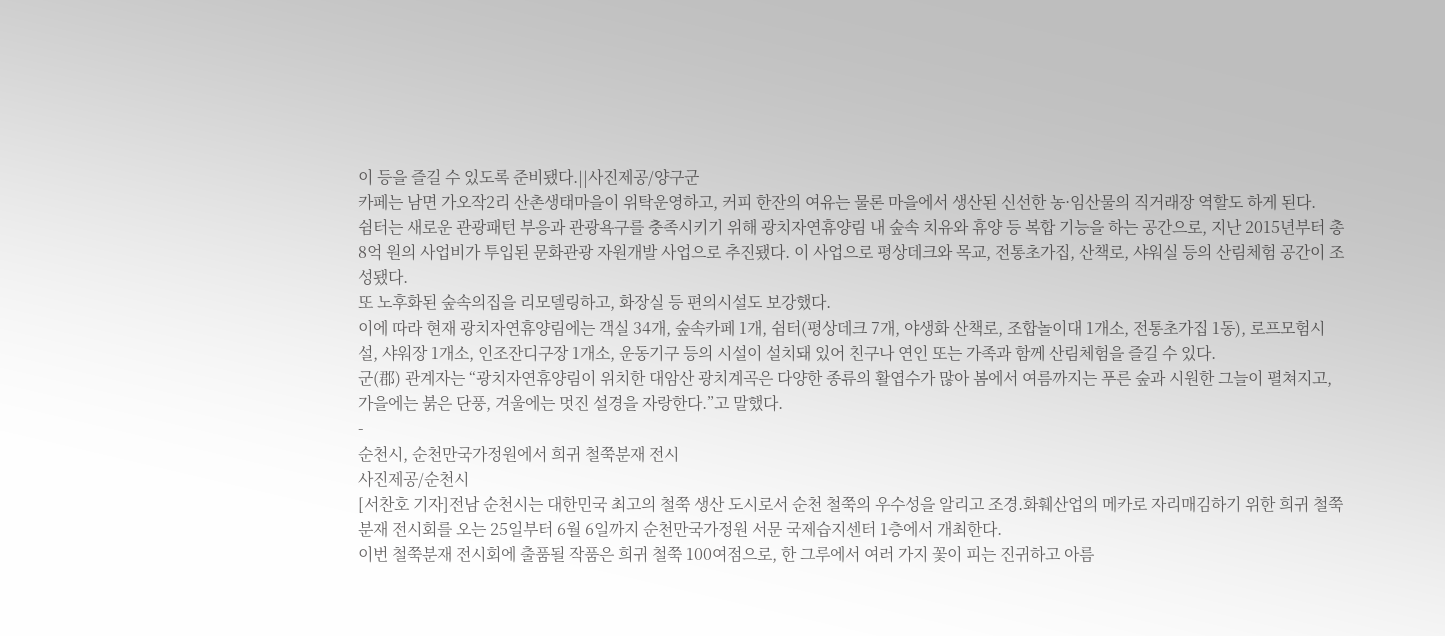이 등을 즐길 수 있도록 준비됐다.||사진제공/양구군
카페는 남면 가오작2리 산촌생태마을이 위탁운영하고, 커피 한잔의 여유는 물론 마을에서 생산된 신선한 농·임산물의 직거래장 역할도 하게 된다.
쉼터는 새로운 관광패턴 부응과 관광욕구를 충족시키기 위해 광치자연휴양림 내 숲속 치유와 휴양 등 복합 기능을 하는 공간으로, 지난 2015년부터 총 8억 원의 사업비가 투입된 문화관광 자원개발 사업으로 추진됐다. 이 사업으로 평상데크와 목교, 전통초가집, 산책로, 샤워실 등의 산림체험 공간이 조성됐다.
또 노후화된 숲속의집을 리모델링하고, 화장실 등 편의시설도 보강했다.
이에 따라 현재 광치자연휴양림에는 객실 34개, 숲속카페 1개, 쉼터(평상데크 7개, 야생화 산책로, 조합놀이대 1개소, 전통초가집 1동), 로프모험시설, 샤워장 1개소, 인조잔디구장 1개소, 운동기구 등의 시설이 설치돼 있어 친구나 연인 또는 가족과 함께 산림체험을 즐길 수 있다.
군(郡) 관계자는 “광치자연휴양림이 위치한 대암산 광치계곡은 다양한 종류의 활엽수가 많아 봄에서 여름까지는 푸른 숲과 시원한 그늘이 펼쳐지고, 가을에는 붉은 단풍, 겨울에는 멋진 설경을 자랑한다.”고 말했다.
-
순천시, 순천만국가정원에서 희귀 철쭉분재 전시
사진제공/순천시
[서찬호 기자]전남 순천시는 대한민국 최고의 철쭉 생산 도시로서 순천 철쭉의 우수성을 알리고 조경.화훼산업의 메카로 자리매김하기 위한 희귀 철쭉분재 전시회를 오는 25일부터 6월 6일까지 순천만국가정원 서문 국제습지센터 1층에서 개최한다.
이번 철쭉분재 전시회에 출품될 작품은 희귀 철쭉 100여점으로, 한 그루에서 여러 가지 꽃이 피는 진귀하고 아름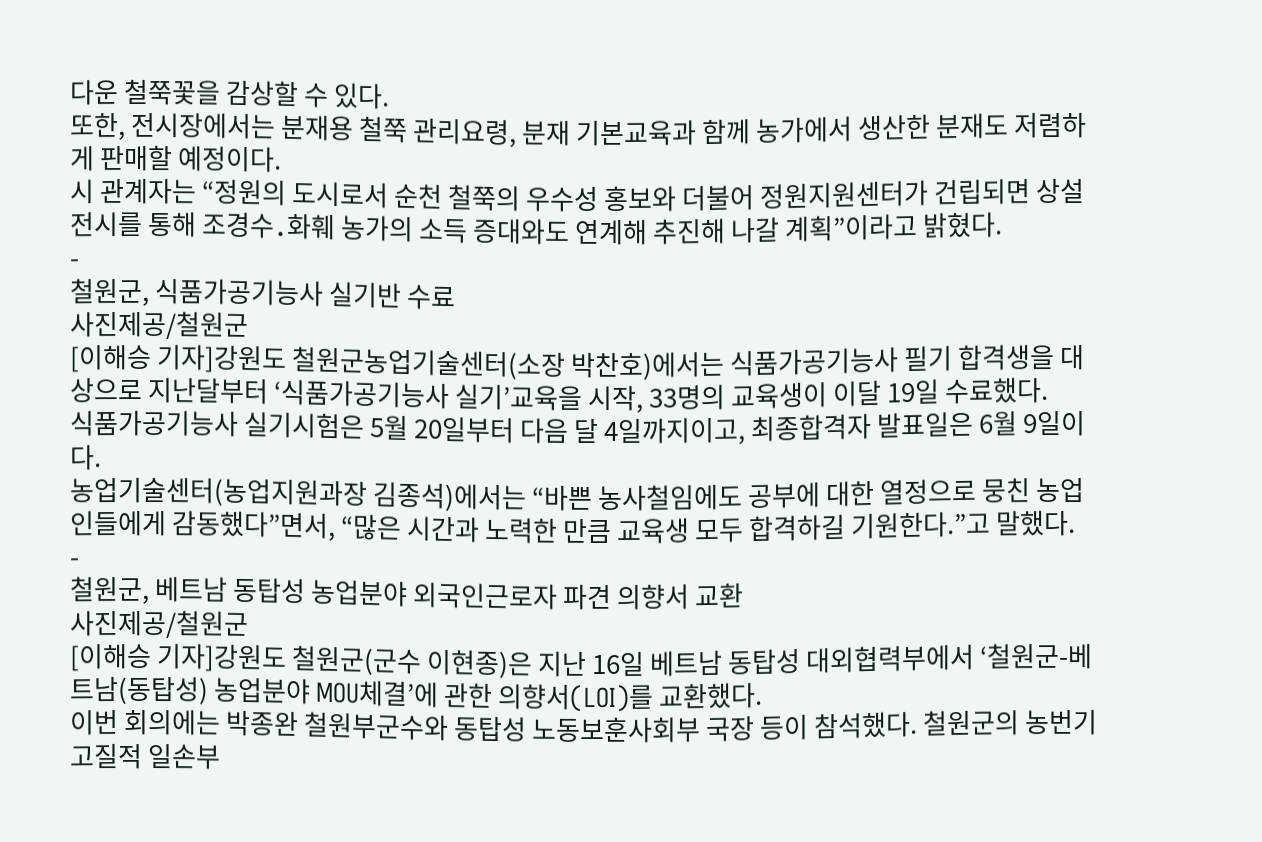다운 철쭉꽃을 감상할 수 있다.
또한, 전시장에서는 분재용 철쭉 관리요령, 분재 기본교육과 함께 농가에서 생산한 분재도 저렴하게 판매할 예정이다.
시 관계자는 “정원의 도시로서 순천 철쭉의 우수성 홍보와 더불어 정원지원센터가 건립되면 상설 전시를 통해 조경수․화훼 농가의 소득 증대와도 연계해 추진해 나갈 계획”이라고 밝혔다.
-
철원군, 식품가공기능사 실기반 수료
사진제공/철원군
[이해승 기자]강원도 철원군농업기술센터(소장 박찬호)에서는 식품가공기능사 필기 합격생을 대상으로 지난달부터 ‘식품가공기능사 실기’교육을 시작, 33명의 교육생이 이달 19일 수료했다.
식품가공기능사 실기시험은 5월 20일부터 다음 달 4일까지이고, 최종합격자 발표일은 6월 9일이다.
농업기술센터(농업지원과장 김종석)에서는 “바쁜 농사철임에도 공부에 대한 열정으로 뭉친 농업인들에게 감동했다”면서, “많은 시간과 노력한 만큼 교육생 모두 합격하길 기원한다.”고 말했다.
-
철원군, 베트남 동탑성 농업분야 외국인근로자 파견 의향서 교환
사진제공/철원군
[이해승 기자]강원도 철원군(군수 이현종)은 지난 16일 베트남 동탑성 대외협력부에서 ‘철원군-베트남(동탑성) 농업분야 MOU체결’에 관한 의향서(LOI)를 교환했다.
이번 회의에는 박종완 철원부군수와 동탑성 노동보훈사회부 국장 등이 참석했다. 철원군의 농번기 고질적 일손부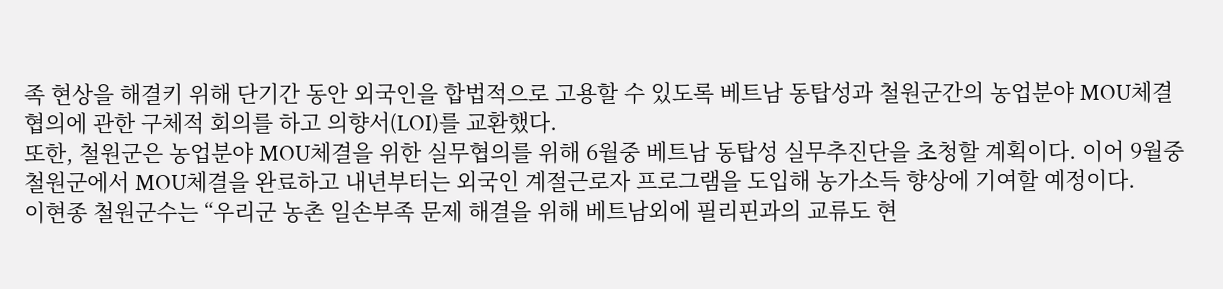족 현상을 해결키 위해 단기간 동안 외국인을 합법적으로 고용할 수 있도록 베트남 동탑성과 철원군간의 농업분야 MOU체결 협의에 관한 구체적 회의를 하고 의향서(LOI)를 교환했다.
또한, 철원군은 농업분야 MOU체결을 위한 실무협의를 위해 6월중 베트남 동탑성 실무추진단을 초청할 계획이다. 이어 9월중 철원군에서 MOU체결을 완료하고 내년부터는 외국인 계절근로자 프로그램을 도입해 농가소득 향상에 기여할 예정이다.
이현종 철원군수는 “우리군 농촌 일손부족 문제 해결을 위해 베트남외에 필리핀과의 교류도 현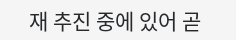재 추진 중에 있어 곧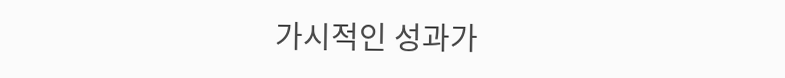가시적인 성과가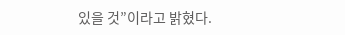있을 것”이라고 밝혔다.